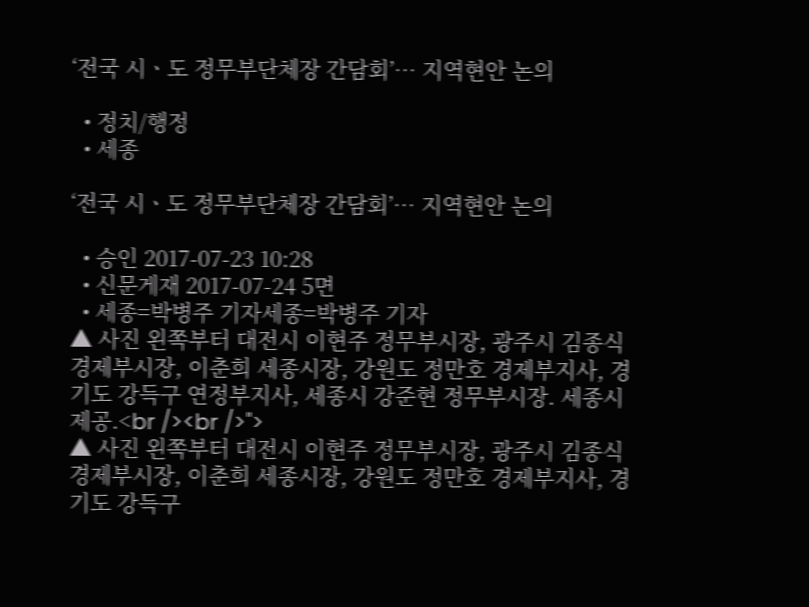‘전국 시ㆍ도 정무부단체장 간담회’… 지역현안 논의

  • 정치/행정
  • 세종

‘전국 시ㆍ도 정무부단체장 간담회’… 지역현안 논의

  • 승인 2017-07-23 10:28
  • 신문게재 2017-07-24 5면
  • 세종=박병주 기자세종=박병주 기자
▲ 사진 왼쪽부터 대전시 이현주 정무부시장, 광주시 김종식 경제부시장, 이춘희 세종시장, 강원도 정만호 경제부지사, 경기도 강득구 연정부지사, 세종시 강준현 정무부시장. 세종시 제공.<br /><br />">
▲ 사진 왼쪽부터 대전시 이현주 정무부시장, 광주시 김종식 경제부시장, 이춘희 세종시장, 강원도 정만호 경제부지사, 경기도 강득구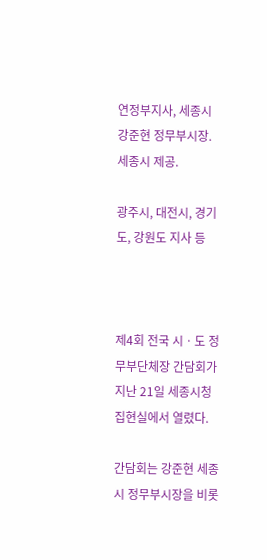연정부지사, 세종시 강준현 정무부시장. 세종시 제공.

광주시, 대전시, 경기도, 강원도 지사 등



제4회 전국 시ㆍ도 정무부단체장 간담회가 지난 21일 세종시청 집현실에서 열렸다.

간담회는 강준현 세종시 정무부시장을 비롯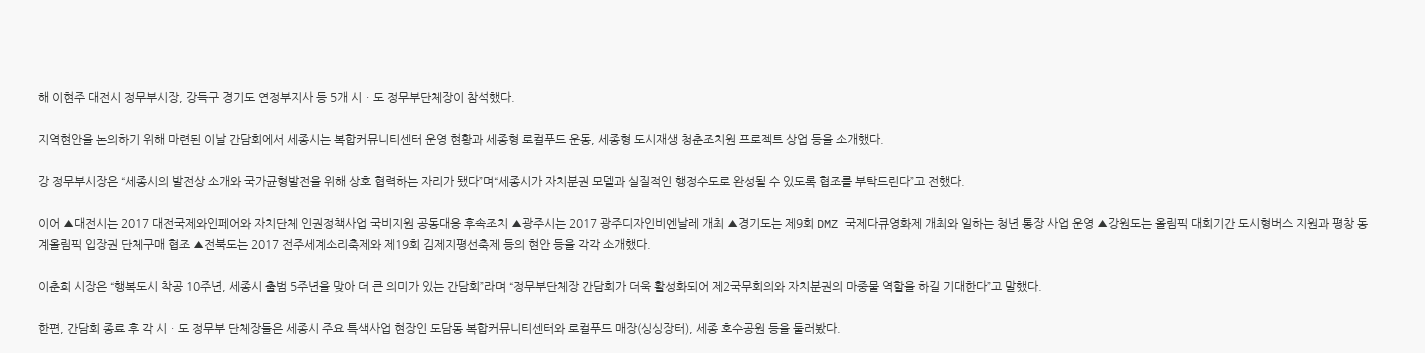해 이현주 대전시 정무부시장, 강득구 경기도 연정부지사 등 5개 시ㆍ도 정무부단체장이 참석했다.

지역현안을 논의하기 위해 마련된 이날 간담회에서 세종시는 복합커뮤니티센터 운영 현황과 세종형 로컬푸드 운동, 세종형 도시재생 청춘조치원 프로젝트 상업 등을 소개했다.

강 정무부시장은 “세종시의 발전상 소개와 국가균형발전을 위해 상호 협력하는 자리가 됐다”며“세종시가 자치분권 모델과 실질적인 행정수도로 완성될 수 있도록 협조를 부탁드린다”고 전했다.

이어 ▲대전시는 2017 대전국제와인페어와 자치단체 인권정책사업 국비지원 공동대응 후속조치 ▲광주시는 2017 광주디자인비엔날레 개최 ▲경기도는 제9회 DMZ 국제다큐영화제 개최와 일하는 청년 통장 사업 운영 ▲강원도는 올림픽 대회기간 도시형버스 지원과 평창 동계올림픽 입장권 단체구매 협조 ▲전북도는 2017 전주세계소리축제와 제19회 김제지평선축제 등의 현안 등을 각각 소개했다.

이춘희 시장은 “행복도시 착공 10주년, 세종시 출범 5주년을 맞아 더 큰 의미가 있는 간담회”라며 “정무부단체장 간담회가 더욱 활성화되어 제2국무회의와 자치분권의 마중물 역할을 하길 기대한다”고 말했다.

한편, 간담회 종료 후 각 시ㆍ도 정무부 단체장들은 세종시 주요 특색사업 현장인 도담동 복합커뮤니티센터와 로컬푸드 매장(싱싱장터), 세종 호수공원 등을 둘러봤다.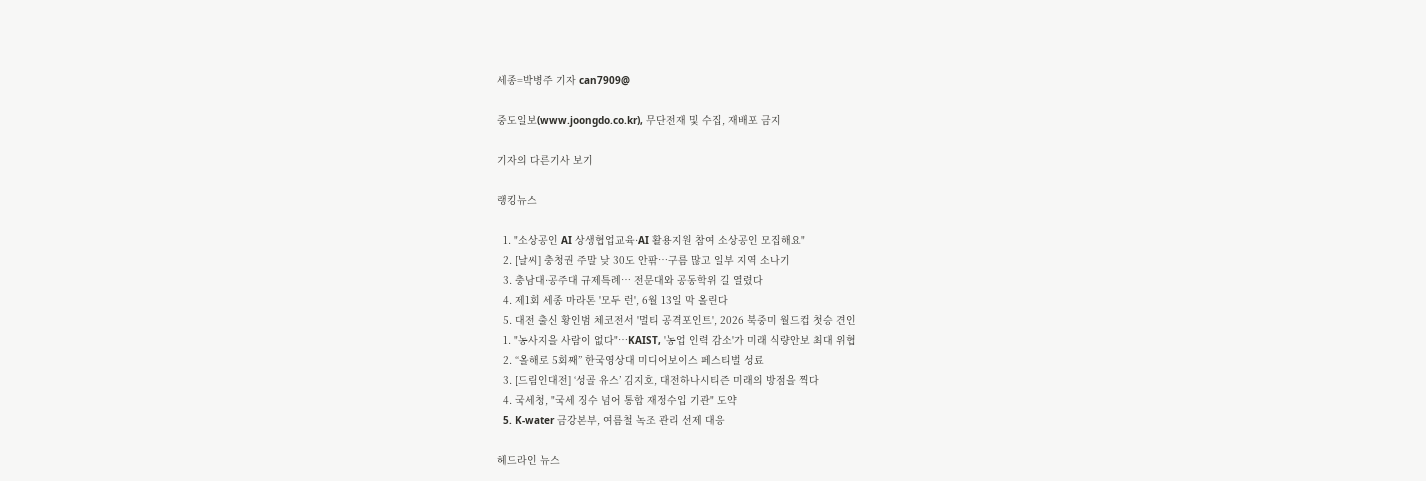세종=박병주 기자 can7909@

중도일보(www.joongdo.co.kr), 무단전재 및 수집, 재배포 금지

기자의 다른기사 보기

랭킹뉴스

  1. "소상공인 AI 상생협업교육·AI 활용지원 참여 소상공인 모집해요"
  2. [날씨] 충청권 주말 낮 30도 안팎…구름 많고 일부 지역 소나기
  3. 충남대·공주대 규제특례… 전문대와 공동학위 길 열렸다
  4. 제1회 세종 마라톤 '모두 런', 6월 13일 막 올린다
  5. 대전 출신 황인범 체코전서 '멀티 공격포인트', 2026 북중미 월드컵 첫승 견인
  1. "농사지을 사람이 없다"…KAIST, '농업 인력 감소'가 미래 식량안보 최대 위협
  2. “올해로 5회째” 한국영상대 미디어보이스 페스티벌 성료
  3. [드림인대전] ‘성골 유스’ 김지호, 대전하나시티즌 미래의 방점을 찍다
  4. 국세청, "국세 징수 넘어 통합 재정수입 기관" 도약
  5. K-water 금강본부, 여름철 녹조 관리 선제 대응

헤드라인 뉴스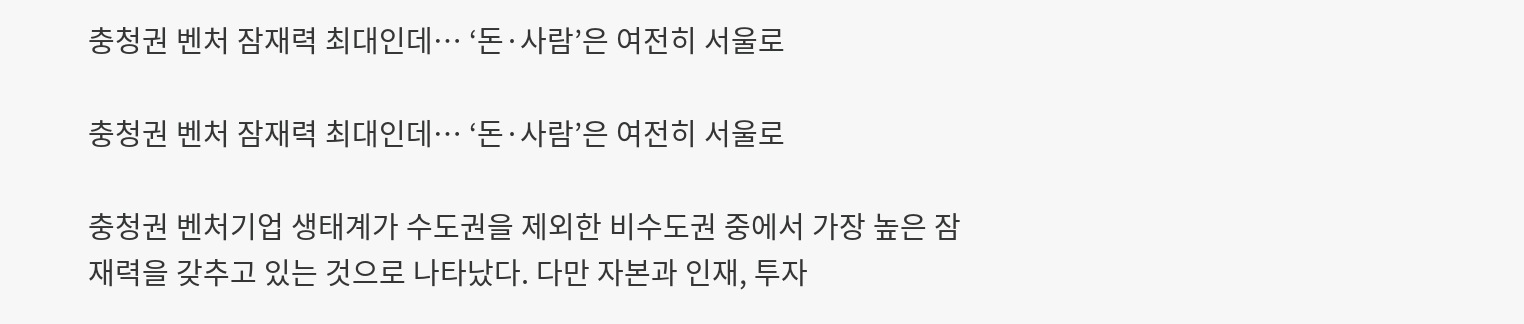충청권 벤처 잠재력 최대인데… ‘돈·사람’은 여전히 서울로

충청권 벤처 잠재력 최대인데… ‘돈·사람’은 여전히 서울로

충청권 벤처기업 생태계가 수도권을 제외한 비수도권 중에서 가장 높은 잠재력을 갖추고 있는 것으로 나타났다. 다만 자본과 인재, 투자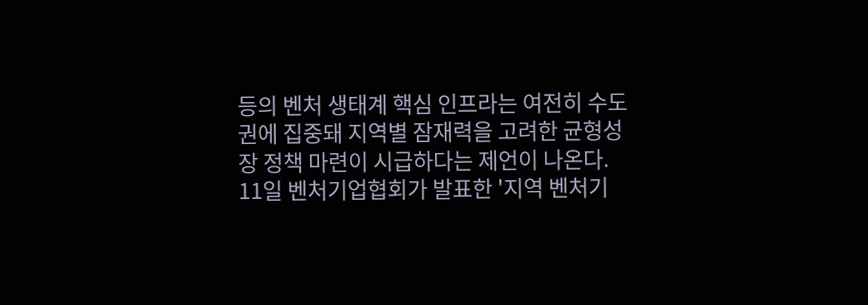등의 벤처 생태계 핵심 인프라는 여전히 수도권에 집중돼 지역별 잠재력을 고려한 균형성장 정책 마련이 시급하다는 제언이 나온다. 11일 벤처기업협회가 발표한 '지역 벤처기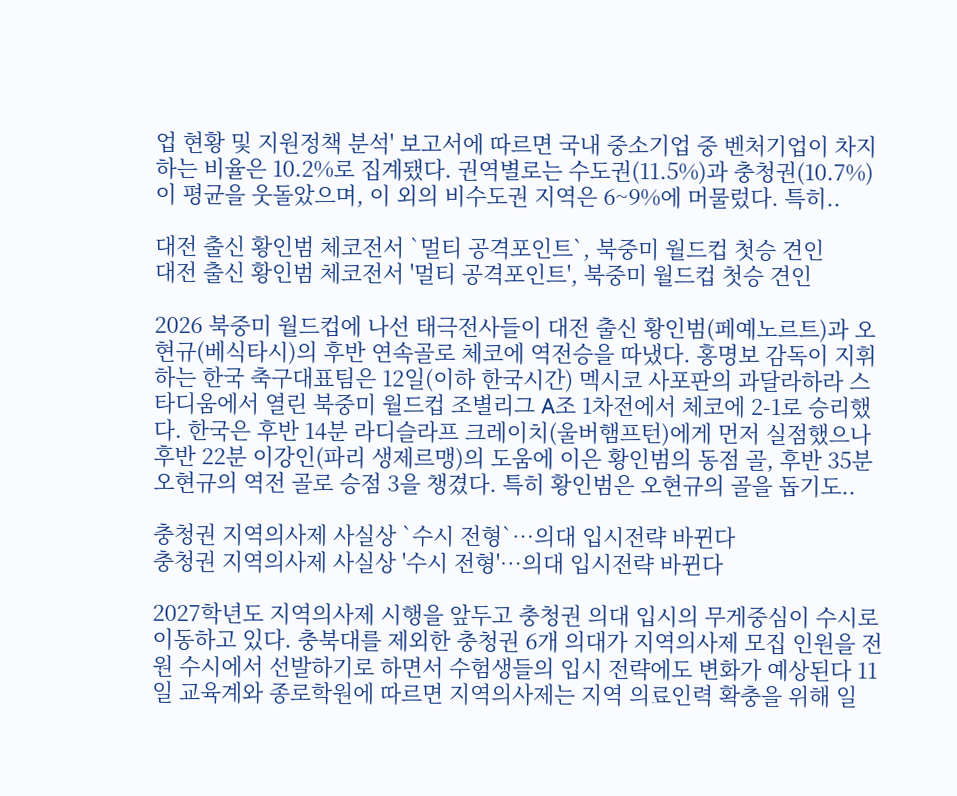업 현황 및 지원정책 분석' 보고서에 따르면 국내 중소기업 중 벤처기업이 차지하는 비율은 10.2%로 집계됐다. 권역별로는 수도권(11.5%)과 충청권(10.7%)이 평균을 웃돌았으며, 이 외의 비수도권 지역은 6~9%에 머물렀다. 특히..

대전 출신 황인범 체코전서 `멀티 공격포인트`, 북중미 월드컵 첫승 견인
대전 출신 황인범 체코전서 '멀티 공격포인트', 북중미 월드컵 첫승 견인

2026 북중미 월드컵에 나선 태극전사들이 대전 출신 황인범(페예노르트)과 오현규(베식타시)의 후반 연속골로 체코에 역전승을 따냈다. 홍명보 감독이 지휘하는 한국 축구대표팀은 12일(이하 한국시간) 멕시코 사포판의 과달라하라 스타디움에서 열린 북중미 월드컵 조별리그 A조 1차전에서 체코에 2-1로 승리했다. 한국은 후반 14분 라디슬라프 크레이치(울버햄프턴)에게 먼저 실점했으나 후반 22분 이강인(파리 생제르맹)의 도움에 이은 황인범의 동점 골, 후반 35분 오현규의 역전 골로 승점 3을 챙겼다. 특히 황인범은 오현규의 골을 돕기도..

충청권 지역의사제 사실상 `수시 전형`…의대 입시전략 바뀐다
충청권 지역의사제 사실상 '수시 전형'…의대 입시전략 바뀐다

2027학년도 지역의사제 시행을 앞두고 충청권 의대 입시의 무게중심이 수시로 이동하고 있다. 충북대를 제외한 충청권 6개 의대가 지역의사제 모집 인원을 전원 수시에서 선발하기로 하면서 수험생들의 입시 전략에도 변화가 예상된다 11일 교육계와 종로학원에 따르면 지역의사제는 지역 의료인력 확충을 위해 일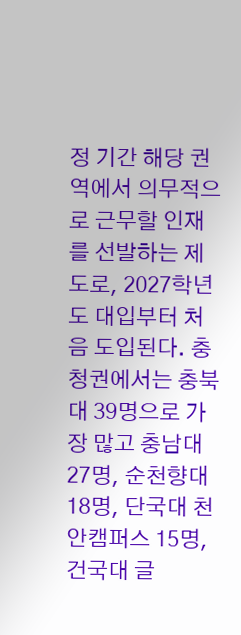정 기간 해당 권역에서 의무적으로 근무할 인재를 선발하는 제도로, 2027학년도 대입부터 처음 도입된다. 충청권에서는 충북대 39명으로 가장 많고 충남대 27명, 순천향대 18명, 단국대 천안캠퍼스 15명, 건국대 글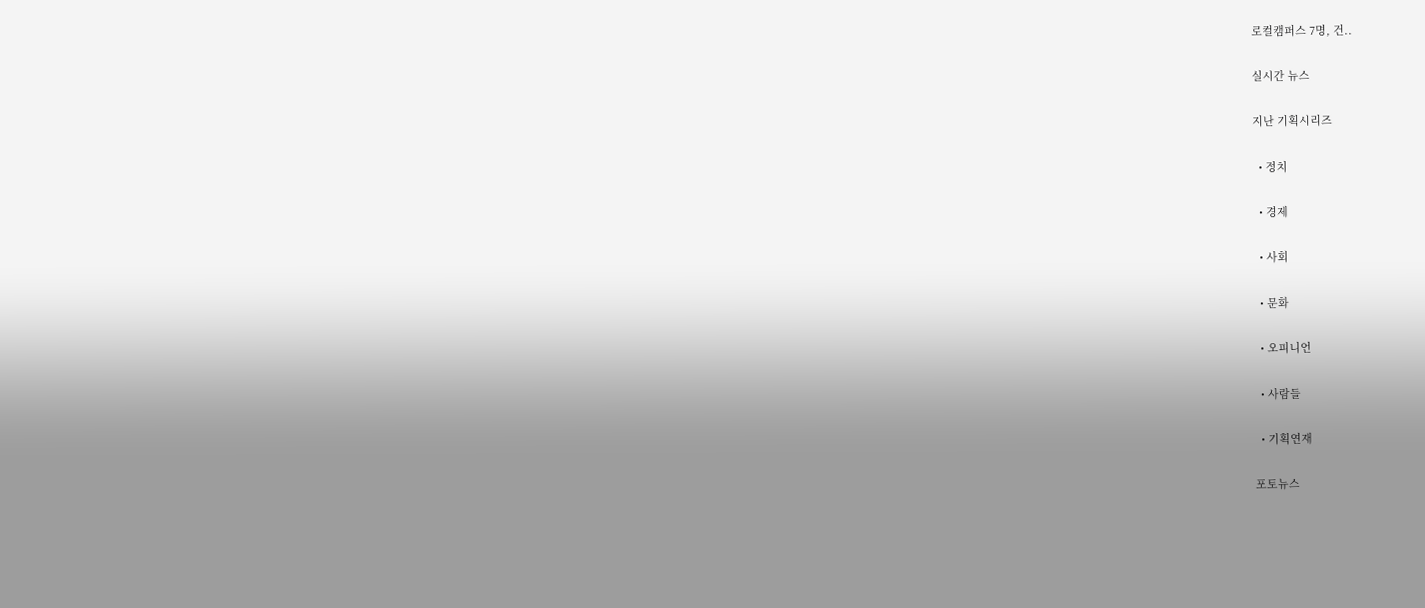로컬캠퍼스 7명, 건..

실시간 뉴스

지난 기획시리즈

  • 정치

  • 경제

  • 사회

  • 문화

  • 오피니언

  • 사람들

  • 기획연재

포토뉴스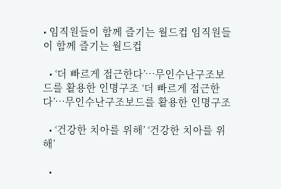• 임직원들이 함께 즐기는 월드컵 임직원들이 함께 즐기는 월드컵

  • ‘더 빠르게 접근한다’…무인수난구조보드를 활용한 인명구조 ‘더 빠르게 접근한다’…무인수난구조보드를 활용한 인명구조

  • ‘건강한 치아를 위해’ ‘건강한 치아를 위해’

  •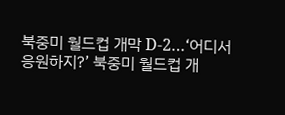북중미 월드컵 개막 D-2…‘어디서 응원하지?’ 북중미 월드컵 개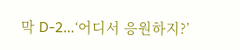막 D-2…‘어디서 응원하지?’